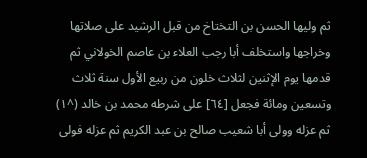ثم وليها الحسن بن التختاخ من قبل الرشيد على صلاتها وخراجها واستخلف أبا رجب العلاء بن عاصم الخولاني ثم قدمها يوم الإثنين لثلاث خلون من ربيع الأول سنة ثلاث وتسعين ومائة فجعل [٦٤] على شرطه محمد بن خالد (^١) ثم عزله وولى أبا شعيب صالح بن عبد الكريم ثم عزله فولى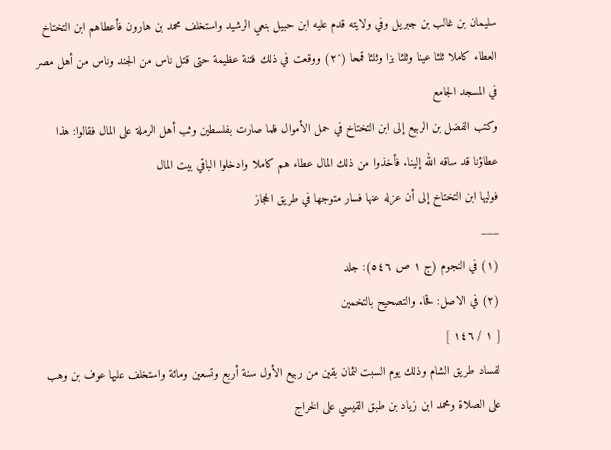سليمان بن غالب بن جبريل وفي ولايته قدم عليه ابن حبيل بنعي الرشيد واستخلف محمد بن هارون فأعطاهم ابن التختاخ العطاء كاملا ثلثا عينا وثلثا بزا وثلثا قمحا (^٢) ووقعت في ذلك فتنة عظيمة حتى قتل ناس من الجند وناس من أهل مصر في المسجد الجامع
وكتب الفضل بن الربيع إلى ابن التختاخ في حمل الأموال فلما صارت بفلسطين وثب أهل الرملة على المال فقالوا: هذا عطاؤنا قد ساقه الله إلينا. فأخذوا من ذلك المال عطاء هم كاملا وادخلوا الباقي بيت المال
فوليها ابن التختاخ إلى أن عزله عنها فسار متوجها في طريق الحجاز
___
(١) في النجوم (ج ١ ص ٥٤٦): جلد
(٢) في الاصل: قحا. والتصحيح بالتخمين
[ ١ / ١٤٦ ]
لفساد طريق الشام وذلك يوم السبت لثمان بقين من ربيع الأول سنة أربع وتسعين ومائة واستخلف عليها عوف بن وهب على الصلاة ومحمد ابن زياد بن طبق القيسي على الخراج